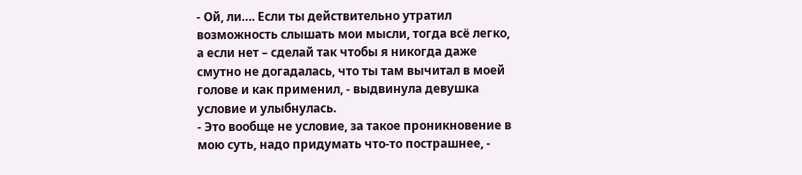- Ой, ли…. Если ты действительно утратил возможность слышать мои мысли, тогда всё легко, а если нет – сделай так чтобы я никогда даже смутно не догадалась, что ты там вычитал в моей голове и как применил, - выдвинула девушка условие и улыбнулась.
- Это вообще не условие, за такое проникновение в мою суть, надо придумать что-то пострашнее, -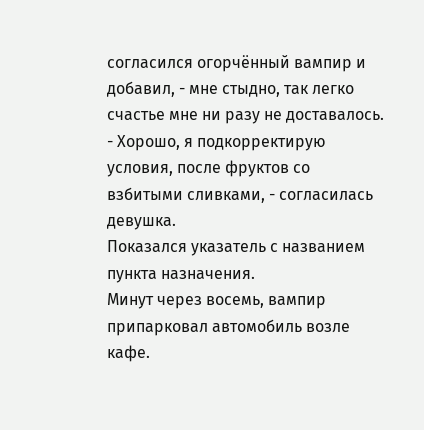согласился огорчённый вампир и добавил, - мне стыдно, так легко счастье мне ни разу не доставалось.
- Хорошо, я подкорректирую условия, после фруктов со взбитыми сливками, - согласилась девушка.
Показался указатель с названием пункта назначения.
Минут через восемь, вампир припарковал автомобиль возле кафе.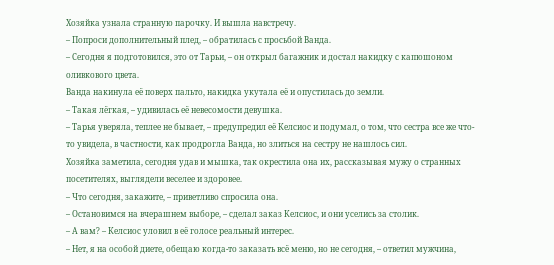Хозяйка узнала странную парочку. И вышла навстречу.
– Попроси дополнительный плед, – обратилась с просьбой Ванда.
– Сегодня я подготовился, это от Тарьи, – он открыл багажник и достал накидку с капюшоном оливкового цвета.
Ванда накинула её поверх пальто, накидка укутала её и опустилась до земли.
– Такая лёгкая, – удивилась её невесомости девушка.
– Тарья уверяла, теплее не бывает, – предупредил её Келсиос и подумал, о том, что сестра все же что-то увидела, в частности, как продрогла Ванда, но злиться на сестру не нашлось сил.
Хозяйка заметила, сегодня удав и мышка, так окрестила она их, рассказывая мужу о странных посетителях, выглядели веселее и здоровее.
– Что сегодня, закажите, – приветливо спросила она.
– Остановимся на вчерашнем выборе, – сделал заказ Келсиос, и они уселись за столик.
– А вам? – Келсиос уловил в её голосе реальный интерес.
– Нет, я на особой диете, обещаю когда-то заказать всё меню, но не сегодня, – ответил мужчина,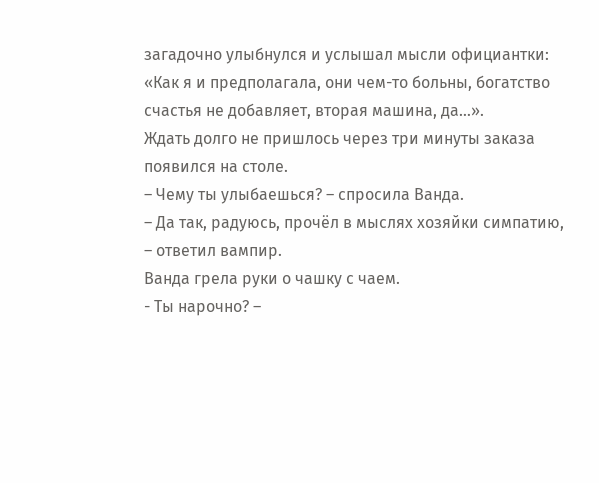загадочно улыбнулся и услышал мысли официантки:
«Как я и предполагала, они чем-то больны, богатство счастья не добавляет, вторая машина, да…».
Ждать долго не пришлось через три минуты заказа появился на столе.
– Чему ты улыбаешься? – спросила Ванда.
– Да так, радуюсь, прочёл в мыслях хозяйки симпатию, – ответил вампир.
Ванда грела руки о чашку с чаем.
- Ты нарочно? –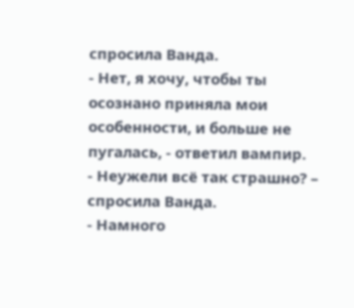спросила Ванда.
- Нет, я хочу, чтобы ты осознано приняла мои особенности, и больше не пугалась, - ответил вампир.
- Неужели всё так страшно? – спросила Ванда.
- Намного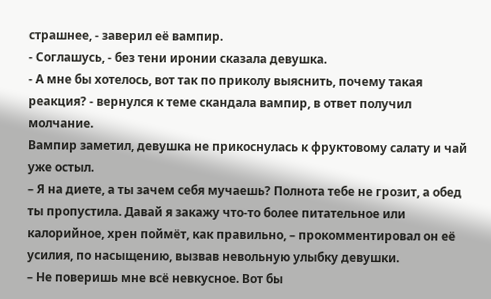страшнее, - заверил её вампир.
- Соглашусь, - без тени иронии сказала девушка.
- А мне бы хотелось, вот так по приколу выяснить, почему такая реакция? - вернулся к теме скандала вампир, в ответ получил молчание.
Вампир заметил, девушка не прикоснулась к фруктовому салату и чай уже остыл.
– Я на диете, а ты зачем себя мучаешь? Полнота тебе не грозит, а обед ты пропустила. Давай я закажу что-то более питательное или калорийное, хрен поймёт, как правильно, – прокомментировал он её усилия, по насыщению, вызвав невольную улыбку девушки.
– Не поверишь мне всё невкусное. Вот бы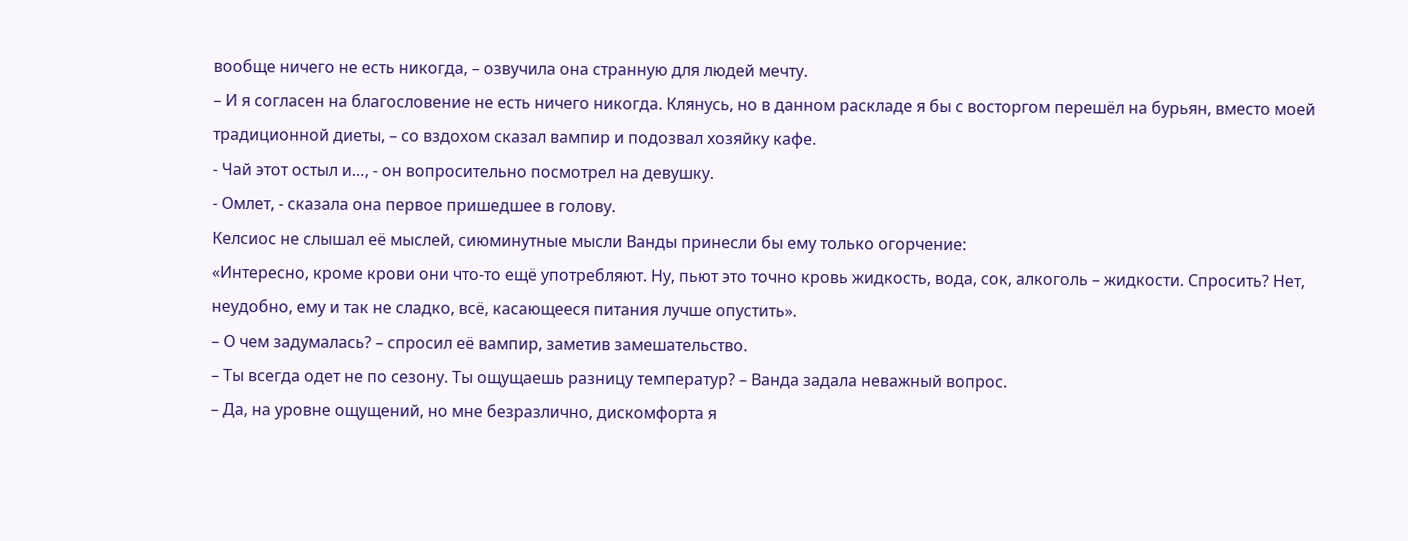вообще ничего не есть никогда, – озвучила она странную для людей мечту.
– И я согласен на благословение не есть ничего никогда. Клянусь, но в данном раскладе я бы с восторгом перешёл на бурьян, вместо моей традиционной диеты, – со вздохом сказал вампир и подозвал хозяйку кафе.
- Чай этот остыл и…, - он вопросительно посмотрел на девушку.
- Омлет, - сказала она первое пришедшее в голову.
Келсиос не слышал её мыслей, сиюминутные мысли Ванды принесли бы ему только огорчение:
«Интересно, кроме крови они что-то ещё употребляют. Ну, пьют это точно кровь жидкость, вода, сок, алкоголь – жидкости. Спросить? Нет, неудобно, ему и так не сладко, всё, касающееся питания лучше опустить».
– О чем задумалась? – спросил её вампир, заметив замешательство.
– Ты всегда одет не по сезону. Ты ощущаешь разницу температур? – Ванда задала неважный вопрос.
– Да, на уровне ощущений, но мне безразлично, дискомфорта я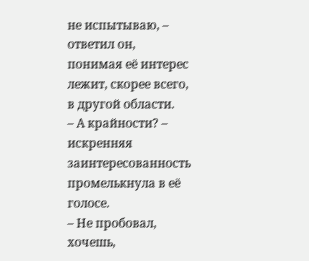не испытываю, – ответил он, понимая её интерес лежит, скорее всего, в другой области.
– А крайности? – искренняя заинтересованность промелькнула в её голосе.
– Не пробовал, хочешь,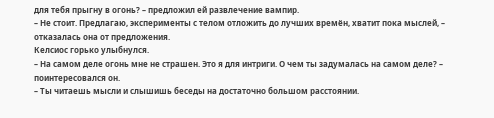для тебя прыгну в огонь? – предложил ей развлечение вампир.
– Не стоит. Предлагаю, эксперименты с телом отложить до лучших времён, хватит пока мыслей, – отказалась она от предложения.
Келсиос горько улыбнулся.
– На самом деле огонь мне не страшен. Это я для интриги. О чем ты задумалась на самом деле? – поинтересовался он.
– Ты читаешь мысли и слышишь беседы на достаточно большом расстоянии.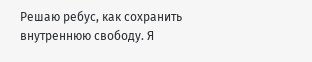Решаю ребус, как сохранить внутреннюю свободу. Я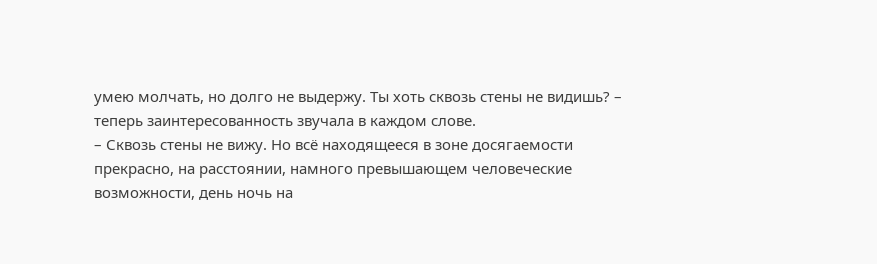умею молчать, но долго не выдержу. Ты хоть сквозь стены не видишь? – теперь заинтересованность звучала в каждом слове.
– Сквозь стены не вижу. Но всё находящееся в зоне досягаемости прекрасно, на расстоянии, намного превышающем человеческие возможности, день ночь на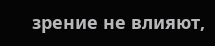зрение не влияют,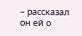– рассказал он ей о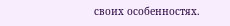своих особенностях.